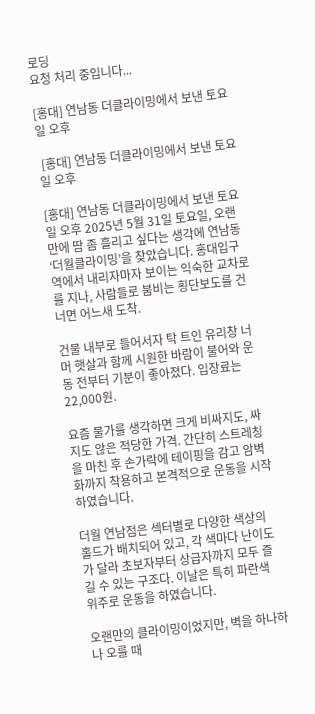로딩
요청 처리 중입니다...

[홍대] 연남동 더클라이밍에서 보낸 토요일 오후

 [홍대] 연남동 더클라이밍에서 보낸 토요일 오후

[홍대] 연남동 더클라이밍에서 보낸 토요일 오후 2025년 5월 31일 토요일, 오랜만에 땀 좀 흘리고 싶다는 생각에 연남동 ‘더월클라이밍’을 찾았습니다. 홍대입구역에서 내리자마자 보이는 익숙한 교차로를 지나, 사람들로 붐비는 횡단보도를 건너면 어느새 도착.

건물 내부로 들어서자 탁 트인 유리창 너머 햇살과 함께 시원한 바람이 불어와 운동 전부터 기분이 좋아졌다. 입장료는 22,000원.

요즘 물가를 생각하면 크게 비싸지도, 싸지도 않은 적당한 가격. 간단히 스트레칭을 마친 후 손가락에 테이핑을 감고 암벽화까지 착용하고 본격적으로 운동을 시작하였습니다.

더월 연남점은 섹터별로 다양한 색상의 홀드가 배치되어 있고, 각 색마다 난이도가 달라 초보자부터 상급자까지 모두 즐길 수 있는 구조다. 이날은 특히 파란색 위주로 운동을 하였습니다.

오랜만의 클라이밍이었지만, 벽을 하나하나 오를 때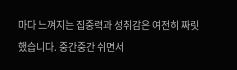마다 느껴지는 집중력과 성취감은 여전히 짜릿했습니다. 중간중간 쉬면서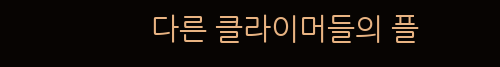다른 클라이머들의 플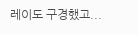레이도 구경했고...